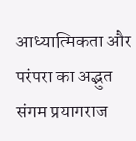आध्यात्मिकता और परंपरा का अद्भुत संगम प्रयागराज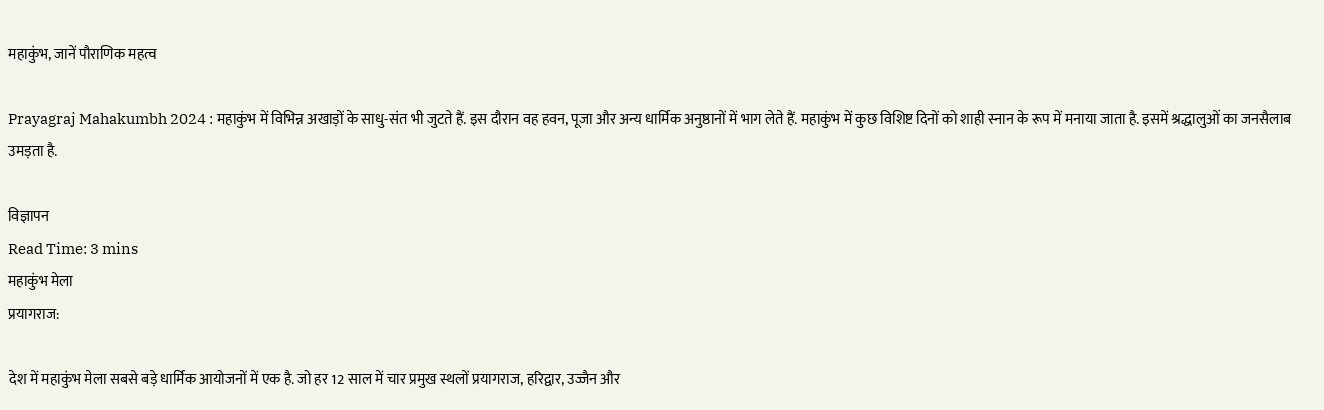महाकुंभ, जानें पौराणिक महत्व

Prayagraj Mahakumbh 2024 : महाकुंभ में विभिन्न अखाड़ों के साधु-संत भी जुटते हैं. इस दौरान वह हवन, पूजा और अन्य धार्मिक अनुष्ठानों में भाग लेते हैं. महाकुंभ में कुछ विशिष्ट दिनों को शाही स्नान के रूप में मनाया जाता है. इसमें श्रद्धालुओं का जनसैलाब उमड़ता है.

विज्ञापन
Read Time: 3 mins
महाकुंभ मेला
प्रयागराज:

देश में महाकुंभ मेला सबसे बड़े धार्मिक आयोजनों में एक है. जो हर 12 साल में चार प्रमुख स्थलों प्रयागराज, हरिद्वार, उज्जैन और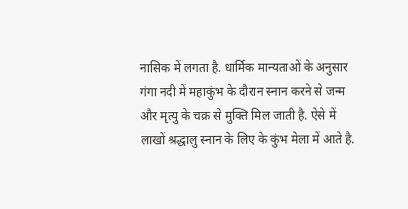नासिक में लगता है. धार्मिक मान्यताओं के अनुसार गंगा नदी में महाकुंभ के दौरान स्नान करने से जन्म और मृत्यु के चक्र से मुक्ति मिल जाती है. ऐसे में लाखों श्रद्धालु स्नान के लिए के कुंभ मेला में आते है.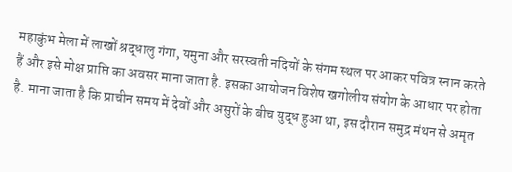महाकुंभ मेला में लाखों श्रद्धालु गंगा, यमुना और सरस्वती नदियों के संगम स्थल पर आकर पवित्र स्नान करते हैं और इसे मोक्ष प्राप्ति का अवसर माना जाता है. इसका आयोजन विशेष खगोलीय संयोग के आधार पर होता है. माना जाता है कि प्राचीन समय में देवों और असुरों के बीच युद्ध हुआ था, इस दौरान समुद्र मंथन से अमृत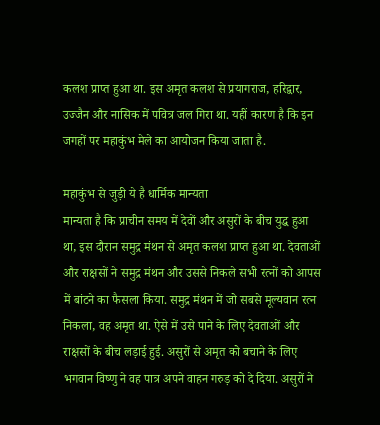कलश प्राप्त हुआ था. इस अमृत कलश से प्रयागराज, हरिद्वार, उज्जैन और नासिक में पवित्र जल ग‍िरा था. यहीं कारण है कि इन जगहों पर महाकुंभ मेले का आयोजन किया जाता है.

महाकुंभ से जुड़ी ये है धार्मिक मान्यता
मान्यता है कि प्राचीन समय में देवों और असुरों के बीच युद्ध हुआ था, इस दौरान समुद्र मंथन से अमृत कलश प्राप्त हुआ था. देवताओं और राक्षसों ने समुद्र मंथन और उससे निकले सभी रत्नों को आपस में बांटने का फैसला किया. समुद्र मंथन में जो सबसे मूल्यवान रत्न निकला, वह अमृत था. ऐसे में उसे पाने के लिए देवताओं और राक्षसों के बीच लड़ाई हुई. असुरों से अमृत को बचाने के लिए भगवान विष्णु ने वह पात्र अपने वाहन गरुड़ को दे दिया. असुरों ने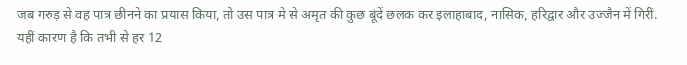जब गरुड़ से वह पात्र छीनने का प्रयास किया, तो उस पात्र मे से अमृत की कुछ बूंदें छलक कर इलाहाबाद, नासिक, हरिद्वार और उज्जैन में गिरीं. यहीं कारण है कि तभी से हर 12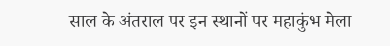साल के अंतराल पर इन स्थानों पर महाकुंभ मेला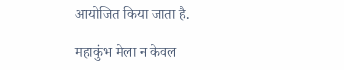आयोजित किया जाता है.

महाकुंभ मेला न केवल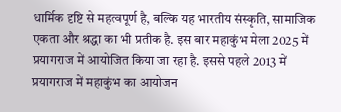धार्मिक दृष्टि से महत्वपूर्ण है, बल्कि यह भारतीय संस्कृति, सामाजिक एकता और श्रद्धा का भी प्रतीक है. इस बार महाकुंभ मेला 2025 में प्रयागराज में आयोजित किया जा रहा है. इससे पहले 2013 में प्रयागराज में महाकुंभ का आयोजन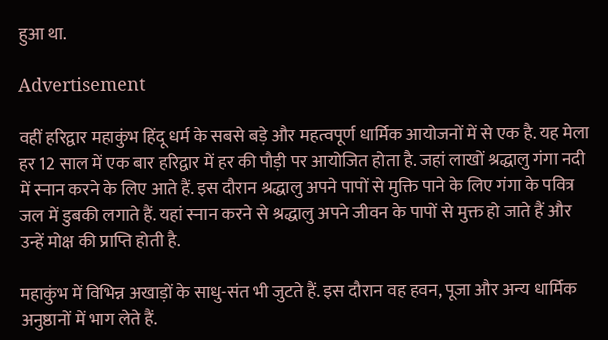हुआ था.

Advertisement

वहीं हरिद्वार महाकुंभ हिंदू धर्म के सबसे बड़े और महत्वपूर्ण धार्मिक आयोजनों में से एक है. यह मेला हर 12 साल में एक बार हरिद्वार में हर की पौड़ी पर आयोजित होता है. जहां लाखों श्रद्धालु गंगा नदी में स्नान करने के लिए आते हैं. इस दौरान श्रद्धालु अपने पापों से मुक्ति पाने के लिए गंगा के पवित्र जल में डुबकी लगाते हैं. यहां स्नान करने से श्रद्धालु अपने जीवन के पापों से मुक्त हो जाते हैं और उन्हें मोक्ष की प्राप्ति होती है.

महाकुंभ में विभिन्न अखाड़ों के साधु-संत भी जुटते हैं. इस दौरान वह हवन, पूजा और अन्य धार्मिक अनुष्ठानों में भाग लेते हैं.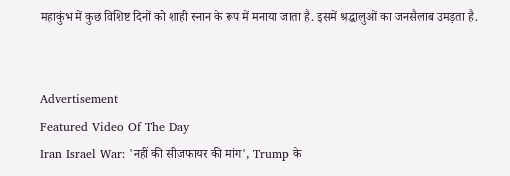महाकुंभ में कुछ विशिष्ट दिनों को शाही स्नान के रूप में मनाया जाता है. इसमें श्रद्धालुओं का जनसैलाब उमड़ता है.


Advertisement
Featured Video Of The Day
Iran Israel War: 'नहीं की सीजफायर की मांग', Trump के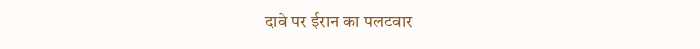दावे पर ईरान का पलटवार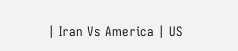| Iran Vs America | US